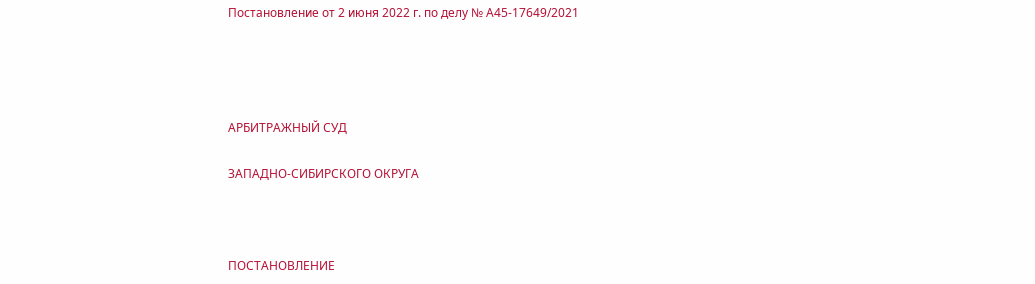Постановление от 2 июня 2022 г. по делу № А45-17649/2021




АРБИТРАЖНЫЙ СУД

ЗАПАДНО-СИБИРСКОГО ОКРУГА



ПОСТАНОВЛЕНИЕ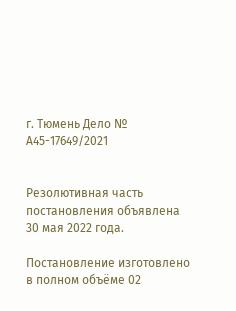г. Тюмень Дело № А45-17649/2021


Резолютивная часть постановления объявлена 30 мая 2022 года.

Постановление изготовлено в полном объёме 02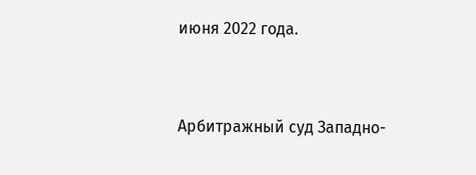июня 2022 года.


Арбитражный суд Западно-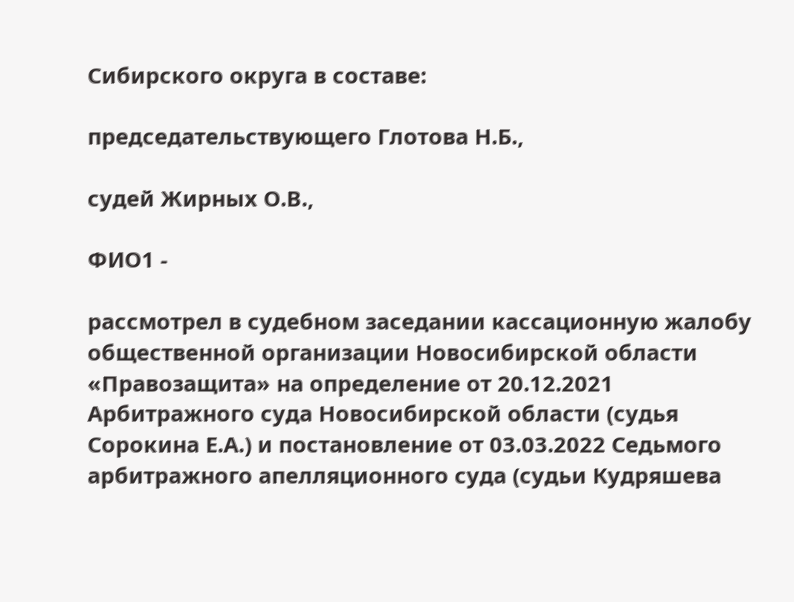Сибирского округа в составе:

председательствующего Глотова Н.Б.,

судей Жирных О.В.,

ФИО1 -

рассмотрел в судебном заседании кассационную жалобу общественной организации Новосибирской области «Правозащита» на определение от 20.12.2021 Арбитражного суда Новосибирской области (судья Сорокина Е.А.) и постановление от 03.03.2022 Седьмого арбитражного апелляционного суда (судьи Кудряшева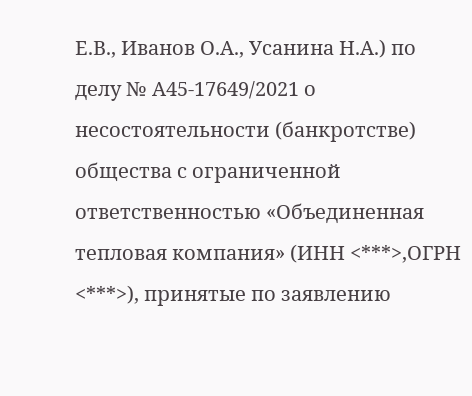Е.В., Иванов О.А., Усанина Н.А.) по делу № А45-17649/2021 о несостоятельности (банкротстве) общества с ограниченной ответственностью «Объединенная тепловая компания» (ИНН <***>,ОГРН <***>), принятые по заявлению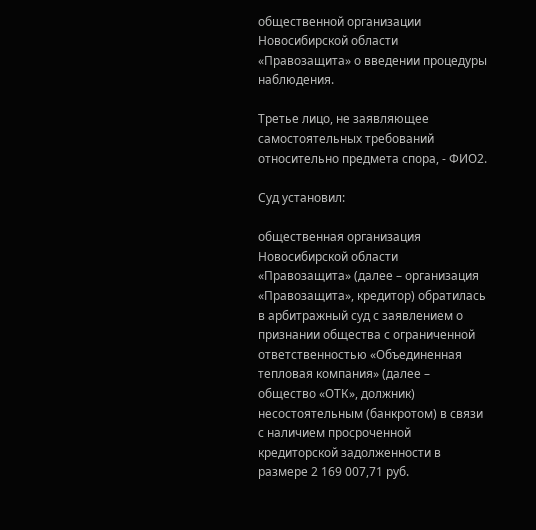общественной организации Новосибирской области «Правозащита» о введении процедуры наблюдения.

Третье лицо, не заявляющее самостоятельных требований относительно предмета спора, - ФИО2.

Суд установил:

общественная организация Новосибирской области «Правозащита» (далее – организация «Правозащита», кредитор) обратилась в арбитражный суд с заявлением о признании общества с ограниченной ответственностью «Объединенная тепловая компания» (далее – общество «ОТК», должник) несостоятельным (банкротом) в связи с наличием просроченной кредиторской задолженности в размере 2 169 007,71 руб.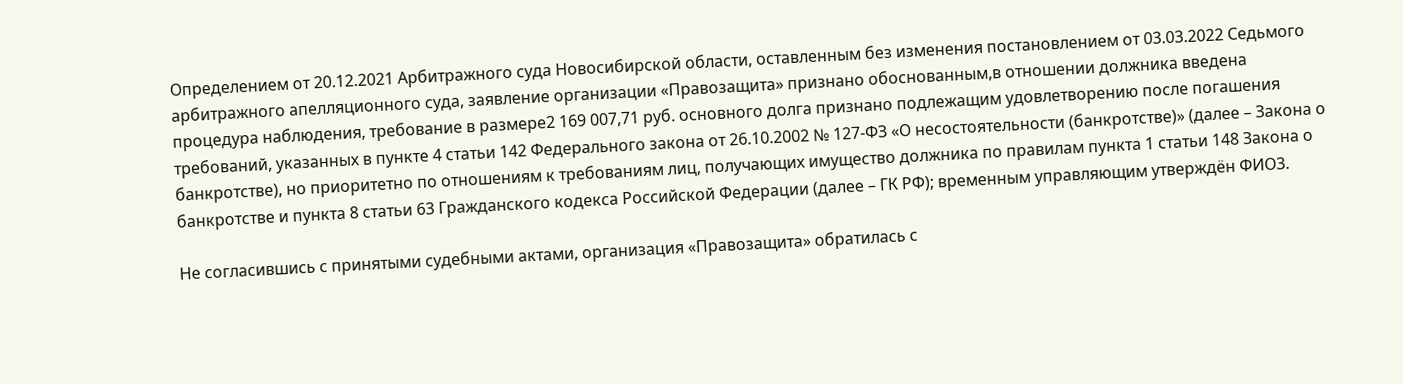Определением от 20.12.2021 Арбитражного суда Новосибирской области, оставленным без изменения постановлением от 03.03.2022 Седьмого арбитражного апелляционного суда, заявление организации «Правозащита» признано обоснованным,в отношении должника введена процедура наблюдения, требование в размере2 169 007,71 руб. основного долга признано подлежащим удовлетворению после погашения требований, указанных в пункте 4 статьи 142 Федерального закона от 26.10.2002 № 127-ФЗ «О несостоятельности (банкротстве)» (далее – Закона о банкротстве), но приоритетно по отношениям к требованиям лиц, получающих имущество должника по правилам пункта 1 статьи 148 Закона о банкротстве и пункта 8 статьи 63 Гражданского кодекса Российской Федерации (далее – ГК РФ); временным управляющим утверждён ФИО3.

Не согласившись с принятыми судебными актами, организация «Правозащита» обратилась с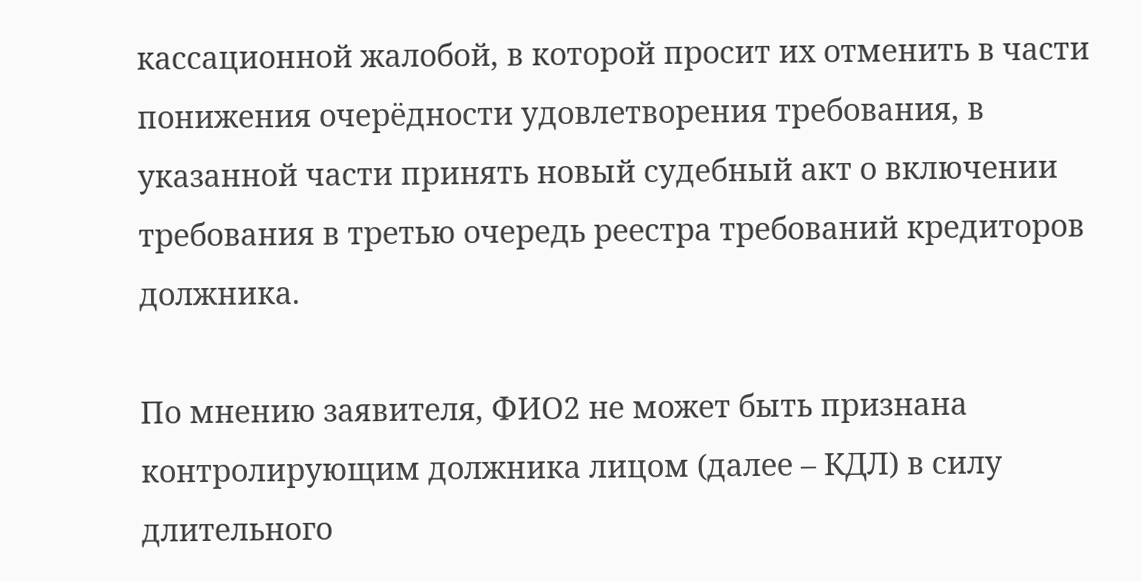кассационной жалобой, в которой просит их отменить в части понижения очерёдности удовлетворения требования, в указанной части принять новый судебный акт о включении требования в третью очередь реестра требований кредиторов должника.

По мнению заявителя, ФИО2 не может быть признана контролирующим должника лицом (далее – КДЛ) в силу длительного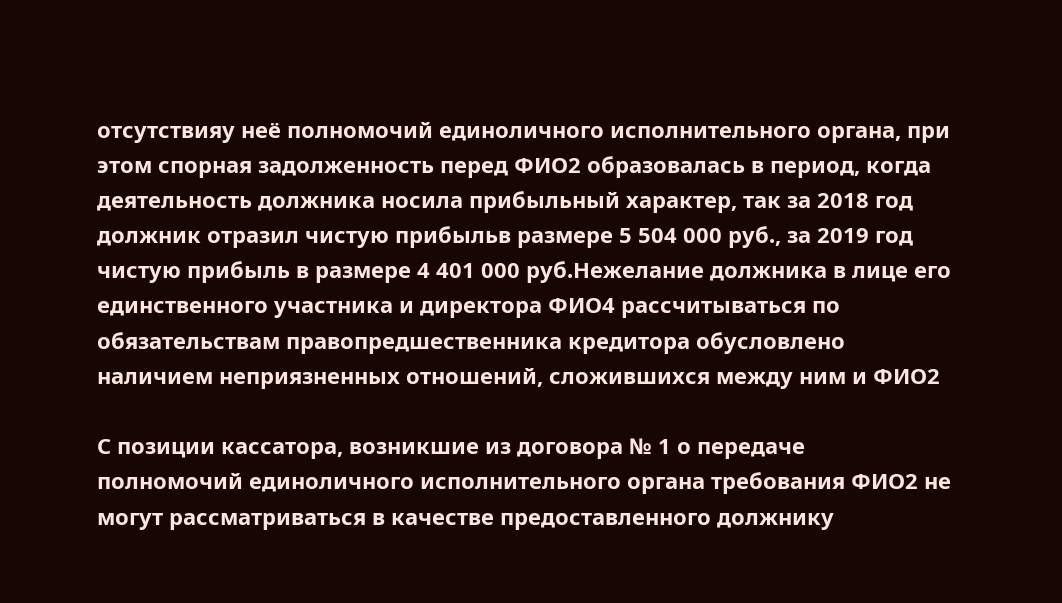отсутствияу неё полномочий единоличного исполнительного органа, при этом спорная задолженность перед ФИО2 образовалась в период, когда деятельность должника носила прибыльный характер, так за 2018 год должник отразил чистую прибыльв размере 5 504 000 руб., за 2019 год чистую прибыль в размере 4 401 000 руб.Нежелание должника в лице его единственного участника и директора ФИО4 рассчитываться по обязательствам правопредшественника кредитора обусловлено наличием неприязненных отношений, сложившихся между ним и ФИО2

С позиции кассатора, возникшие из договора № 1 о передаче полномочий единоличного исполнительного органа требования ФИО2 не могут рассматриваться в качестве предоставленного должнику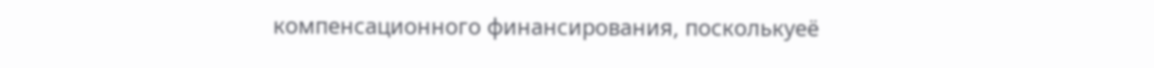компенсационного финансирования, посколькуеё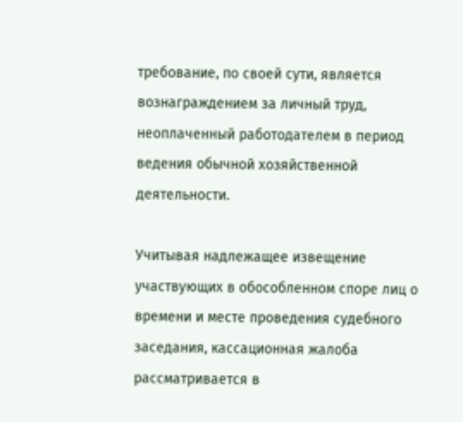требование, по своей сути, является вознаграждением за личный труд, неоплаченный работодателем в период ведения обычной хозяйственной деятельности.

Учитывая надлежащее извещение участвующих в обособленном споре лиц о времени и месте проведения судебного заседания, кассационная жалоба рассматривается в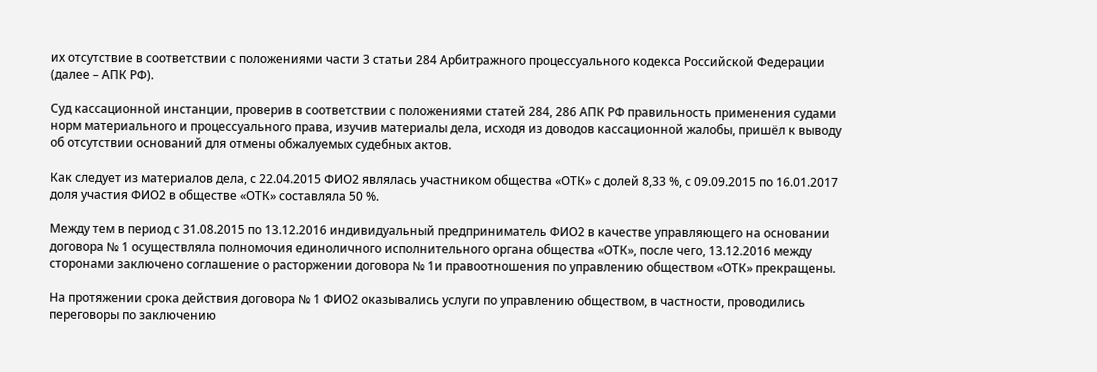их отсутствие в соответствии с положениями части 3 статьи 284 Арбитражного процессуального кодекса Российской Федерации (далее – АПК РФ).

Суд кассационной инстанции, проверив в соответствии с положениями статей 284, 286 АПК РФ правильность применения судами норм материального и процессуального права, изучив материалы дела, исходя из доводов кассационной жалобы, пришёл к выводу об отсутствии оснований для отмены обжалуемых судебных актов.

Как следует из материалов дела, с 22.04.2015 ФИО2 являлась участником общества «ОТК» с долей 8,33 %, с 09.09.2015 по 16.01.2017 доля участия ФИО2 в обществе «ОТК» составляла 50 %.

Между тем в период с 31.08.2015 по 13.12.2016 индивидуальный предприниматель ФИО2 в качестве управляющего на основании договора № 1 осуществляла полномочия единоличного исполнительного органа общества «ОТК», после чего, 13.12.2016 между сторонами заключено соглашение о расторжении договора № 1и правоотношения по управлению обществом «ОТК» прекращены.

На протяжении срока действия договора № 1 ФИО2 оказывались услуги по управлению обществом, в частности, проводились переговоры по заключению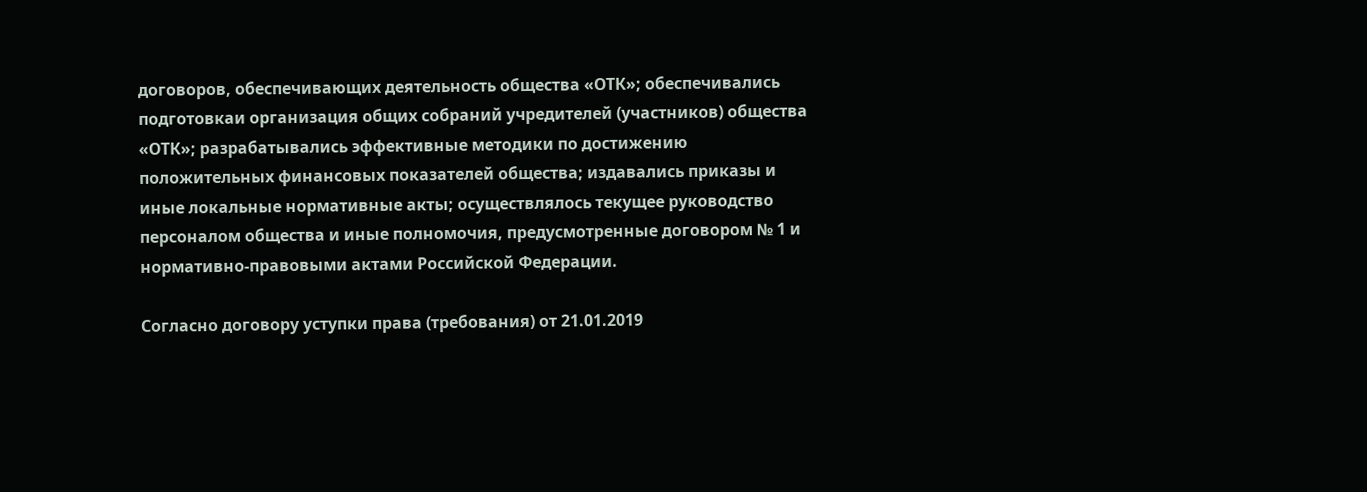договоров, обеспечивающих деятельность общества «ОТК»; обеспечивались подготовкаи организация общих собраний учредителей (участников) общества «ОТК»; разрабатывались эффективные методики по достижению положительных финансовых показателей общества; издавались приказы и иные локальные нормативные акты; осуществлялось текущее руководство персоналом общества и иные полномочия, предусмотренные договором № 1 и нормативно-правовыми актами Российской Федерации.

Согласно договору уступки права (требования) от 21.01.2019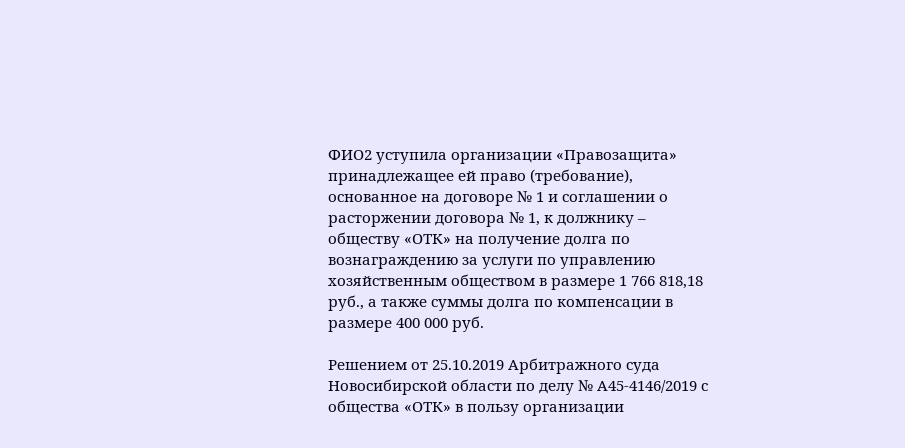ФИО2 уступила организации «Правозащита» принадлежащее ей право (требование), основанное на договоре № 1 и соглашении о расторжении договора № 1, к должнику – обществу «ОТК» на получение долга по вознаграждению за услуги по управлению хозяйственным обществом в размере 1 766 818,18 руб., а также суммы долга по компенсации в размере 400 000 руб.

Решением от 25.10.2019 Арбитражного суда Новосибирской области по делу № А45-4146/2019 с общества «ОТК» в пользу организации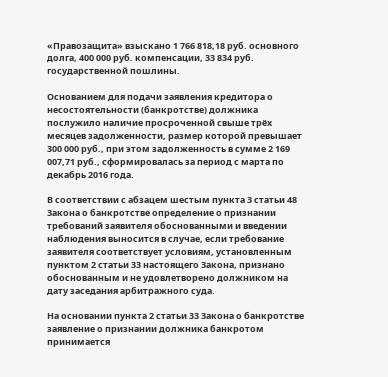«Правозащита» взыскано 1 766 818,18 руб. основного долга, 400 000 руб. компенсации, 33 834 руб. государственной пошлины.

Основанием для подачи заявления кредитора о несостоятельности (банкротстве) должника послужило наличие просроченной свыше трёх месяцев задолженности, размер которой превышает 300 000 руб., при этом задолженность в сумме 2 169 007,71 руб., сформировалась за период с марта по декабрь 2016 года.

В соответствии с абзацем шестым пункта 3 статьи 48 Закона о банкротстве определение о признании требований заявителя обоснованными и введении наблюдения выносится в случае, если требование заявителя соответствует условиям, установленным пунктом 2 статьи 33 настоящего Закона, признано обоснованным и не удовлетворено должником на дату заседания арбитражного суда.

На основании пункта 2 статьи 33 Закона о банкротстве заявление о признании должника банкротом принимается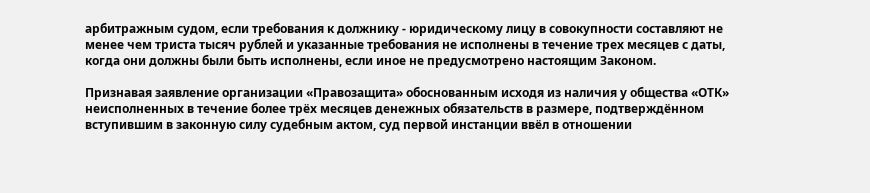арбитражным судом, если требования к должнику - юридическому лицу в совокупности составляют не менее чем триста тысяч рублей и указанные требования не исполнены в течение трех месяцев с даты, когда они должны были быть исполнены, если иное не предусмотрено настоящим Законом.

Признавая заявление организации «Правозащита» обоснованным исходя из наличия у общества «ОТК» неисполненных в течение более трёх месяцев денежных обязательств в размере, подтверждённом вступившим в законную силу судебным актом, суд первой инстанции ввёл в отношении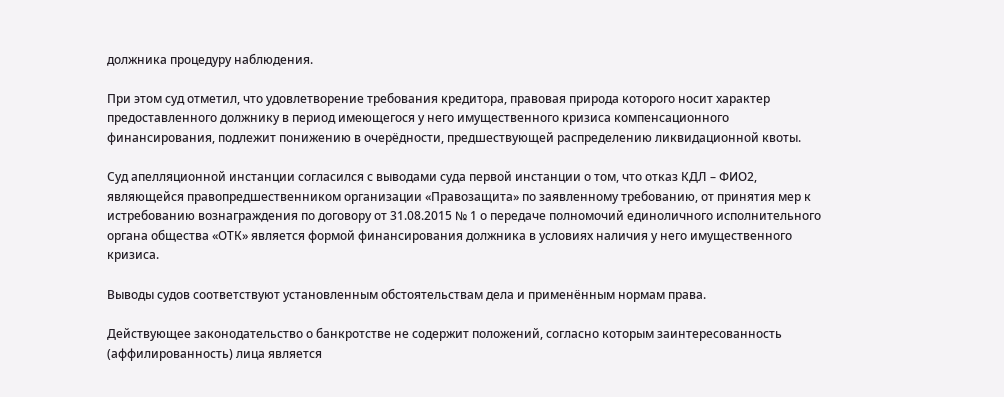должника процедуру наблюдения.

При этом суд отметил, что удовлетворение требования кредитора, правовая природа которого носит характер предоставленного должнику в период имеющегося у него имущественного кризиса компенсационного финансирования, подлежит понижению в очерёдности, предшествующей распределению ликвидационной квоты.

Суд апелляционной инстанции согласился с выводами суда первой инстанции о том, что отказ КДЛ – ФИО2, являющейся правопредшественником организации «Правозащита» по заявленному требованию, от принятия мер к истребованию вознаграждения по договору от 31.08.2015 № 1 о передаче полномочий единоличного исполнительного органа общества «ОТК» является формой финансирования должника в условиях наличия у него имущественного кризиса.

Выводы судов соответствуют установленным обстоятельствам дела и применённым нормам права.

Действующее законодательство о банкротстве не содержит положений, согласно которым заинтересованность (аффилированность) лица является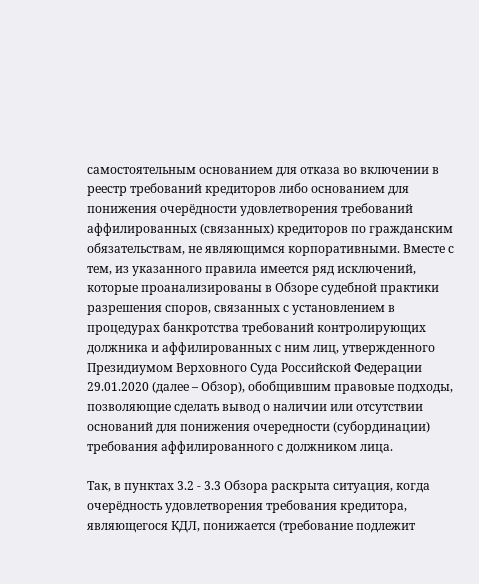самостоятельным основанием для отказа во включении в реестр требований кредиторов либо основанием для понижения очерёдности удовлетворения требований аффилированных (связанных) кредиторов по гражданским обязательствам, не являющимся корпоративными. Вместе с тем, из указанного правила имеется ряд исключений, которые проанализированы в Обзоре судебной практики разрешения споров, связанных с установлением в процедурах банкротства требований контролирующих должника и аффилированных с ним лиц, утвержденного Президиумом Верховного Суда Российской Федерации 29.01.2020 (далее – Обзор), обобщившим правовые подходы, позволяющие сделать вывод о наличии или отсутствии оснований для понижения очередности (субординации) требования аффилированного с должником лица.

Так, в пунктах 3.2 - 3.3 Обзора раскрыта ситуация, когда очерёдность удовлетворения требования кредитора, являющегося КДЛ, понижается (требование подлежит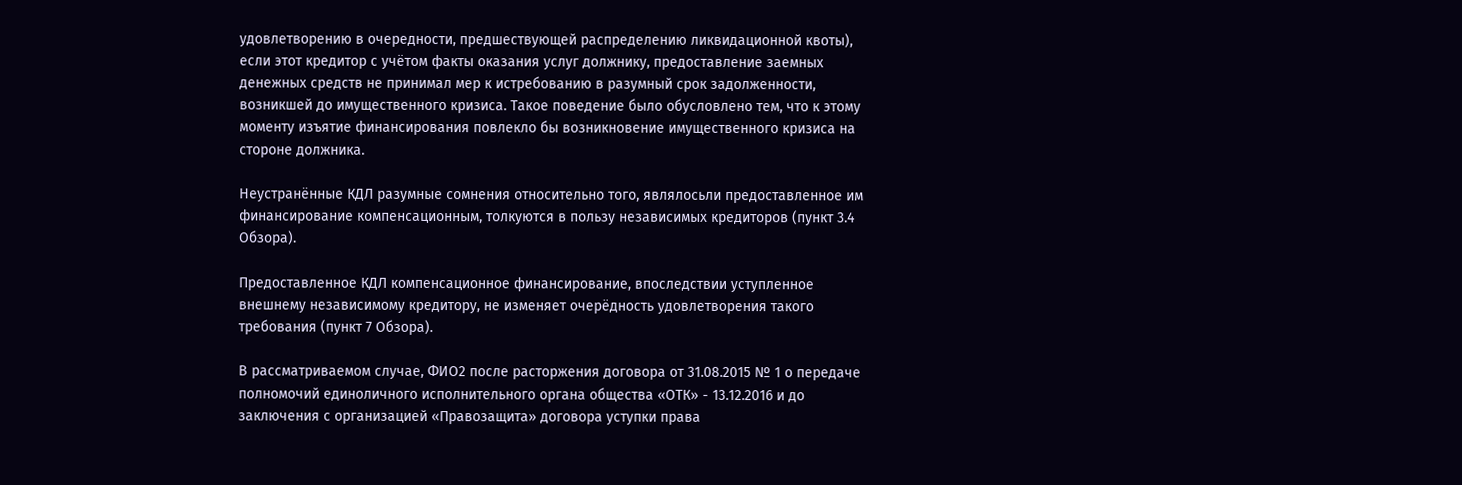удовлетворению в очередности, предшествующей распределению ликвидационной квоты), если этот кредитор с учётом факты оказания услуг должнику, предоставление заемных денежных средств не принимал мер к истребованию в разумный срок задолженности, возникшей до имущественного кризиса. Такое поведение было обусловлено тем, что к этому моменту изъятие финансирования повлекло бы возникновение имущественного кризиса на стороне должника.

Неустранённые КДЛ разумные сомнения относительно того, являлосьли предоставленное им финансирование компенсационным, толкуются в пользу независимых кредиторов (пункт 3.4 Обзора).

Предоставленное КДЛ компенсационное финансирование, впоследствии уступленное внешнему независимому кредитору, не изменяет очерёдность удовлетворения такого требования (пункт 7 Обзора).

В рассматриваемом случае, ФИО2 после расторжения договора от 31.08.2015 № 1 о передаче полномочий единоличного исполнительного органа общества «ОТК» - 13.12.2016 и до заключения с организацией «Правозащита» договора уступки права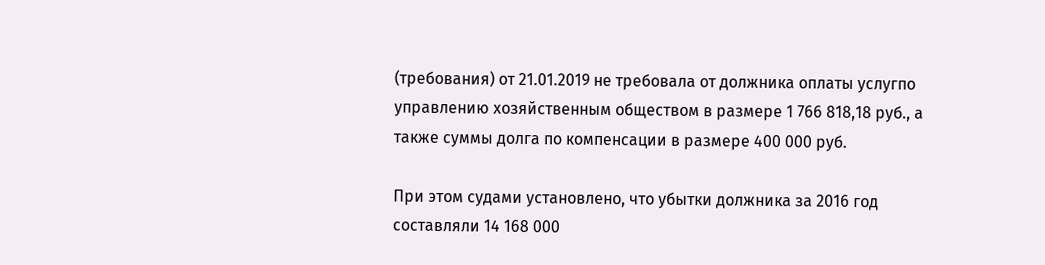(требования) от 21.01.2019 не требовала от должника оплаты услугпо управлению хозяйственным обществом в размере 1 766 818,18 руб., а также суммы долга по компенсации в размере 400 000 руб.

При этом судами установлено, что убытки должника за 2016 год составляли 14 168 000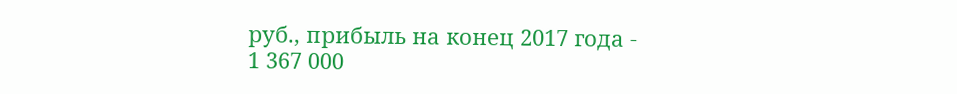руб., прибыль на конец 2017 года - 1 367 000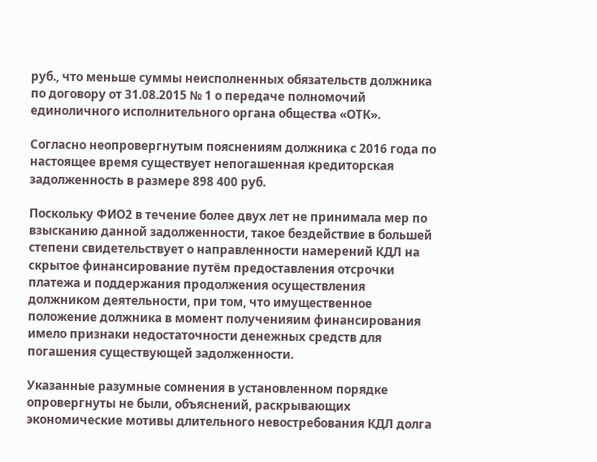руб., что меньше суммы неисполненных обязательств должника по договору от 31.08.2015 № 1 о передаче полномочий единоличного исполнительного органа общества «ОТК».

Согласно неопровергнутым пояснениям должника с 2016 года по настоящее время существует непогашенная кредиторская задолженность в размере 898 400 руб.

Поскольку ФИО2 в течение более двух лет не принимала мер по взысканию данной задолженности, такое бездействие в большей степени свидетельствует о направленности намерений КДЛ на скрытое финансирование путём предоставления отсрочки платежа и поддержания продолжения осуществления должником деятельности, при том, что имущественное положение должника в момент полученияим финансирования имело признаки недостаточности денежных средств для погашения существующей задолженности.

Указанные разумные сомнения в установленном порядке опровергнуты не были, объяснений, раскрывающих экономические мотивы длительного невостребования КДЛ долга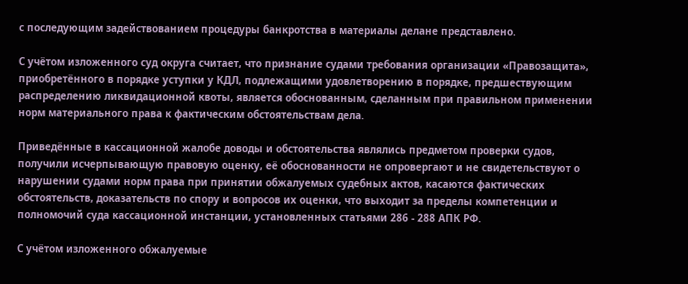с последующим задействованием процедуры банкротства в материалы делане представлено.

С учётом изложенного суд округа считает, что признание судами требования организации «Правозащита», приобретённого в порядке уступки у КДЛ, подлежащими удовлетворению в порядке, предшествующим распределению ликвидационной квоты, является обоснованным, сделанным при правильном применении норм материального права к фактическим обстоятельствам дела.

Приведённые в кассационной жалобе доводы и обстоятельства являлись предметом проверки судов, получили исчерпывающую правовую оценку, её обоснованности не опровергают и не свидетельствуют о нарушении судами норм права при принятии обжалуемых судебных актов, касаются фактических обстоятельств, доказательств по спору и вопросов их оценки, что выходит за пределы компетенции и полномочий суда кассационной инстанции, установленных статьями 286 - 288 АПК РФ.

С учётом изложенного обжалуемые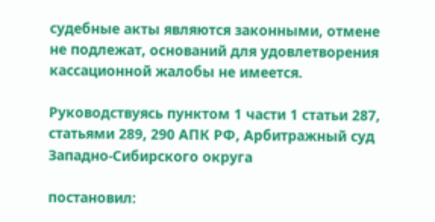судебные акты являются законными, отмене не подлежат, оснований для удовлетворения кассационной жалобы не имеется.

Руководствуясь пунктом 1 части 1 статьи 287, статьями 289, 290 АПК РФ, Арбитражный суд Западно-Сибирского округа

постановил: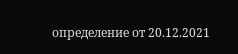определение от 20.12.2021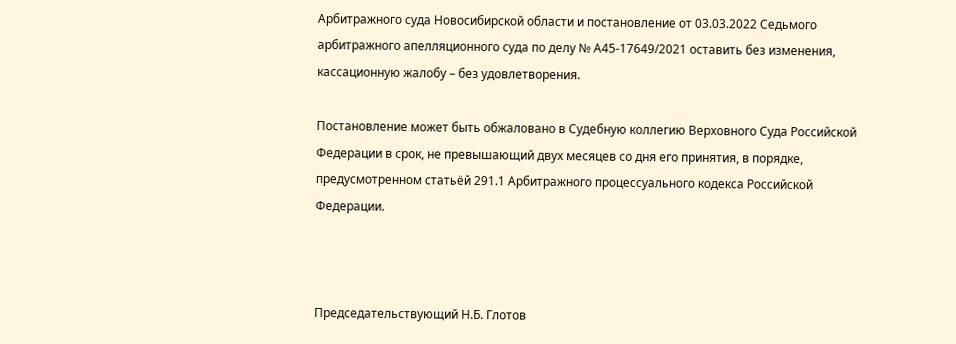Арбитражного суда Новосибирской области и постановление от 03.03.2022 Седьмого арбитражного апелляционного суда по делу № А45-17649/2021 оставить без изменения, кассационную жалобу – без удовлетворения.

Постановление может быть обжаловано в Судебную коллегию Верховного Суда Российской Федерации в срок, не превышающий двух месяцев со дня его принятия, в порядке, предусмотренном статьёй 291.1 Арбитражного процессуального кодекса Российской Федерации.



Председательствующий Н.Б. Глотов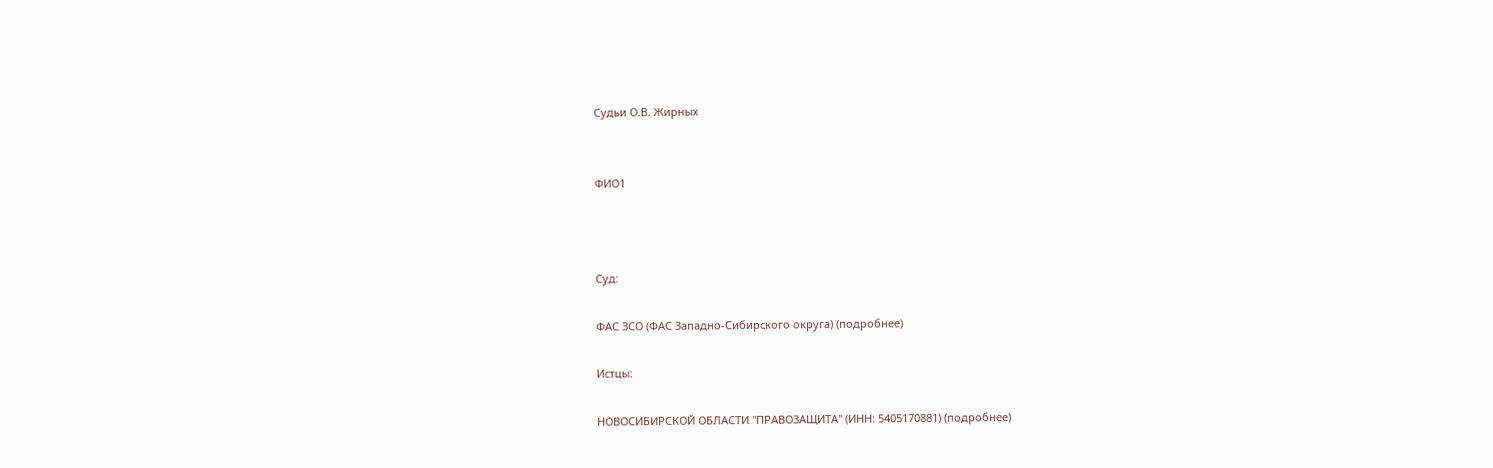Судьи О.В. Жирных


ФИО1



Суд:

ФАС ЗСО (ФАС Западно-Сибирского округа) (подробнее)

Истцы:

НОВОСИБИРСКОЙ ОБЛАСТИ "ПРАВОЗАЩИТА" (ИНН: 5405170881) (подробнее)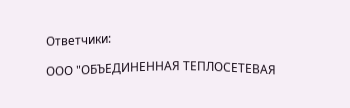Ответчики:

ООО "ОБЪЕДИНЕННАЯ ТЕПЛОСЕТЕВАЯ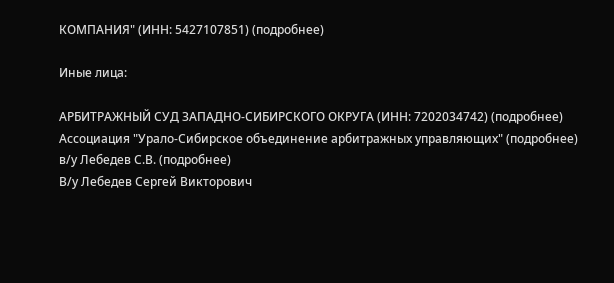КОМПАНИЯ" (ИНН: 5427107851) (подробнее)

Иные лица:

АРБИТРАЖНЫЙ СУД ЗАПАДНО-СИБИРСКОГО ОКРУГА (ИНН: 7202034742) (подробнее)
Ассоциация "Урало-Сибирское объединение арбитражных управляющих" (подробнее)
в/у Лебедев С.В. (подробнее)
В/у Лебедев Сергей Викторович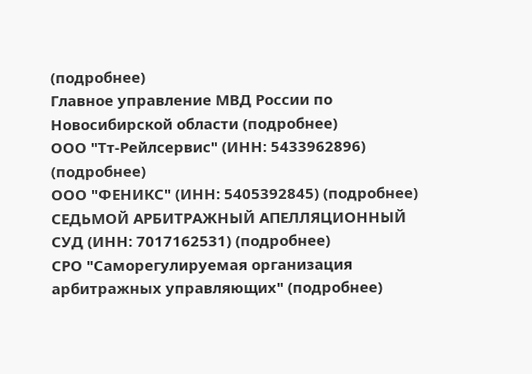(подробнее)
Главное управление МВД России по Новосибирской области (подробнее)
ООО "Тт-Рейлсервис" (ИНН: 5433962896) (подробнее)
ООО "ФЕНИКС" (ИНН: 5405392845) (подробнее)
СЕДЬМОЙ АРБИТРАЖНЫЙ АПЕЛЛЯЦИОННЫЙ СУД (ИНН: 7017162531) (подробнее)
СРО "Саморегулируемая организация арбитражных управляющих" (подробнее)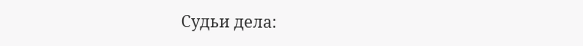Судьи дела: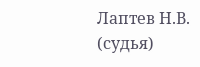Лаптев Н.В. (судья)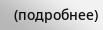(подробнее)